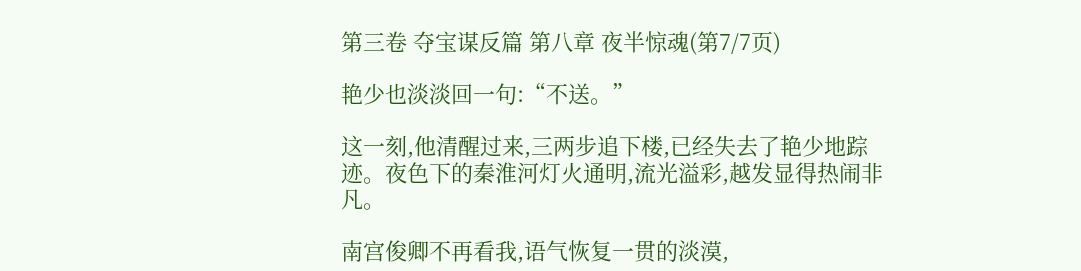第三卷 夺宝谋反篇 第八章 夜半惊魂(第7/7页)

艳少也淡淡回一句:“不送。”

这一刻,他清醒过来,三两步追下楼,已经失去了艳少地踪迹。夜色下的秦淮河灯火通明,流光溢彩,越发显得热闹非凡。

南宫俊卿不再看我,语气恢复一贯的淡漠,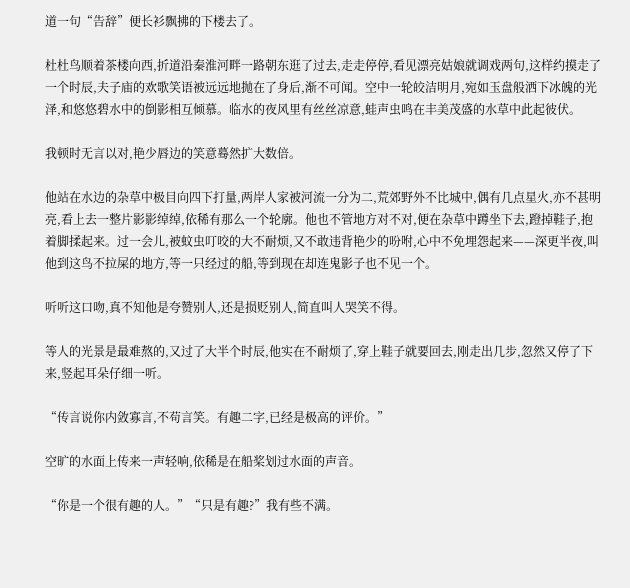道一句“告辞”便长衫飘拂的下楼去了。

杜杜鸟顺着茶楼向西,折道沿秦淮河畔一路朝东逛了过去,走走停停,看见漂亮姑娘就调戏两句,这样约摸走了一个时辰,夫子庙的欢歌笑语被远远地抛在了身后,渐不可闻。空中一轮皎洁明月,宛如玉盘般洒下冰魄的光泽,和悠悠碧水中的倒影相互倾慕。临水的夜风里有丝丝凉意,蛙声虫鸣在丰美茂盛的水草中此起彼伏。

我顿时无言以对,艳少唇边的笑意蓦然扩大数倍。

他站在水边的杂草中极目向四下打量,两岸人家被河流一分为二,荒郊野外不比城中,偶有几点星火,亦不甚明亮,看上去一整片影影绰绰,依稀有那么一个轮廓。他也不管地方对不对,便在杂草中蹲坐下去,蹬掉鞋子,抱着脚揉起来。过一会儿,被蚊虫叮咬的大不耐烦,又不敢违背艳少的吩咐,心中不免埋怨起来——深更半夜,叫他到这鸟不拉屎的地方,等一只经过的船,等到现在却连鬼影子也不见一个。

听听这口吻,真不知他是夸赞别人,还是损贬别人,简直叫人哭笑不得。

等人的光景是最难熬的,又过了大半个时辰,他实在不耐烦了,穿上鞋子就要回去,刚走出几步,忽然又停了下来,竖起耳朵仔细一听。

“传言说你内敛寡言,不苟言笑。有趣二字,已经是极高的评价。”

空旷的水面上传来一声轻响,依稀是在船桨划过水面的声音。

“你是一个很有趣的人。”“只是有趣?”我有些不满。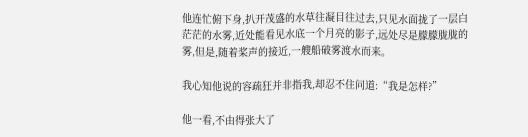他连忙俯下身,扒开茂盛的水草往凝目往过去,只见水面拢了一层白茫茫的水雾,近处能看见水底一个月亮的影子,远处尽是朦朦胧胧的雾,但是,随着桨声的接近,一艘船破雾渡水而来。

我心知他说的容疏狂并非指我,却忍不住问道:“我是怎样?”

他一看,不由得张大了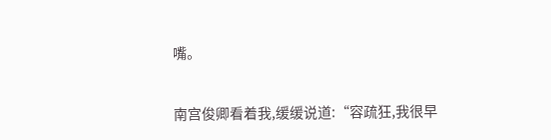嘴。

南宫俊卿看着我,缓缓说道:“容疏狂,我很早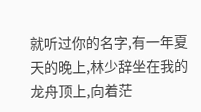就听过你的名字,有一年夏天的晚上,林少辞坐在我的龙舟顶上,向着茫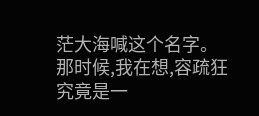茫大海喊这个名字。那时候,我在想,容疏狂究竟是一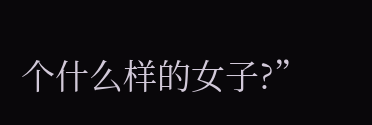个什么样的女子?”